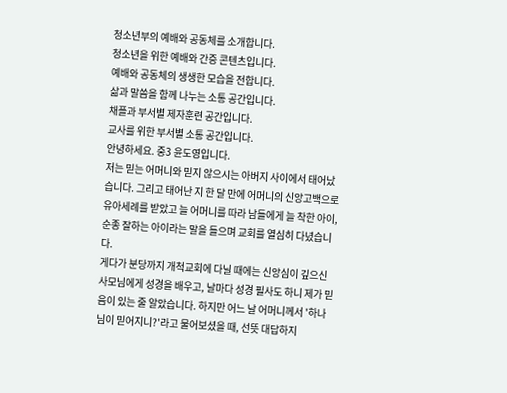청소년부의 예배와 공동체를 소개합니다.
청소년을 위한 예배와 간증 콘텐츠입니다.
예배와 공동체의 생생한 모습을 전합니다.
삶과 말씀을 함께 나누는 소통 공간입니다.
채플과 부서별 제자훈련 공간입니다.
교사를 위한 부서별 소통 공간입니다.
안녕하세요. 중3 윤도영입니다.
저는 믿는 어머니와 믿지 않으시는 아버지 사이에서 태어났습니다. 그리고 태어난 지 한 달 만에 어머니의 신앙고백으로 유아세례를 받았고 늘 어머니를 따라 남들에게 늘 착한 아이, 순종 잘하는 아이라는 말을 들으며 교회를 열심히 다녔습니다.
게다가 분당까지 개척교회에 다닐 때에는 신앙심이 깊으신 사모님에게 성경을 배우고, 날마다 성경 필사도 하니 제가 믿음이 있는 줄 알았습니다. 하지만 어느 날 어머니께서 '하나님이 믿어지니?'라고 물어보셨을 때, 선뜻 대답하지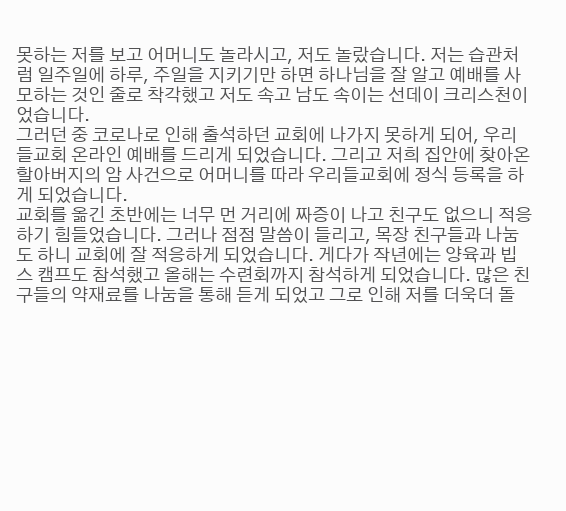못하는 저를 보고 어머니도 놀라시고, 저도 놀랐습니다. 저는 습관처럼 일주일에 하루, 주일을 지키기만 하면 하나님을 잘 알고 예배를 사모하는 것인 줄로 착각했고 저도 속고 남도 속이는 선데이 크리스천이었습니다.
그러던 중 코로나로 인해 출석하던 교회에 나가지 못하게 되어, 우리들교회 온라인 예배를 드리게 되었습니다. 그리고 저희 집안에 찾아온 할아버지의 암 사건으로 어머니를 따라 우리들교회에 정식 등록을 하게 되었습니다.
교회를 옮긴 초반에는 너무 먼 거리에 짜증이 나고 친구도 없으니 적응하기 힘들었습니다. 그러나 점점 말씀이 들리고, 목장 친구들과 나눔도 하니 교회에 잘 적응하게 되었습니다. 게다가 작년에는 양육과 빕스 캠프도 참석했고 올해는 수련회까지 참석하게 되었습니다. 많은 친구들의 약재료를 나눔을 통해 듣게 되었고 그로 인해 저를 더욱더 돌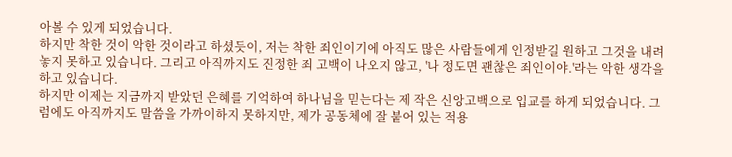아볼 수 있게 되었습니다.
하지만 착한 것이 악한 것이라고 하셨듯이, 저는 착한 죄인이기에 아직도 많은 사람들에게 인정받길 원하고 그것을 내려놓지 못하고 있습니다. 그리고 아직까지도 진정한 죄 고백이 나오지 않고, '나 정도면 괜찮은 죄인이야.'라는 악한 생각을 하고 있습니다.
하지만 이제는 지금까지 받았던 은혜를 기억하여 하나님을 믿는다는 제 작은 신앙고백으로 입교를 하게 되었습니다. 그럼에도 아직까지도 말씀을 가까이하지 못하지만, 제가 공동체에 잘 붙어 있는 적용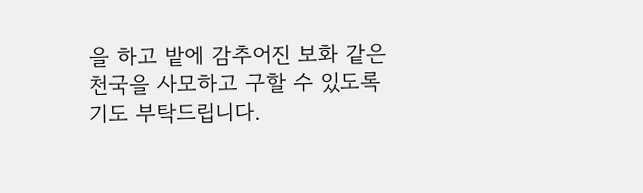을 하고 밭에 감추어진 보화 같은 천국을 사모하고 구할 수 있도록 기도 부탁드립니다.